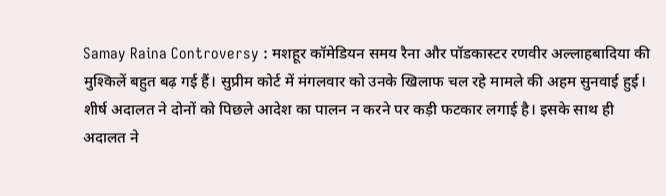Samay Raina Controversy : मशहूर कॉमेडियन समय रैना और पॉडकास्टर रणवीर अल्लाहबादिया की मुश्किलें बहुत बढ़ गई हैं। सुप्रीम कोर्ट में मंगलवार को उनके खिलाफ चल रहे मामले की अहम सुनवाई हुई। शीर्ष अदालत ने दोनों को पिछले आदेश का पालन न करने पर कड़ी फटकार लगाई है। इसके साथ ही अदालत ने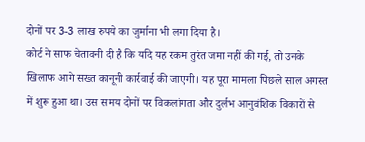दोनों पर 3-3 लाख रुपये का जुर्माना भी लगा दिया है।
कोर्ट ने साफ चेतावनी दी है कि यदि यह रकम तुरंत जमा नहीं की गई, तो उनके खिलाफ आगे सख्त कानूनी कार्रवाई की जाएगी। यह पूरा मामला पिछले साल अगस्त में शुरू हुआ था। उस समय दोनों पर विकलांगता और दुर्लभ आनुवंशिक विकारों से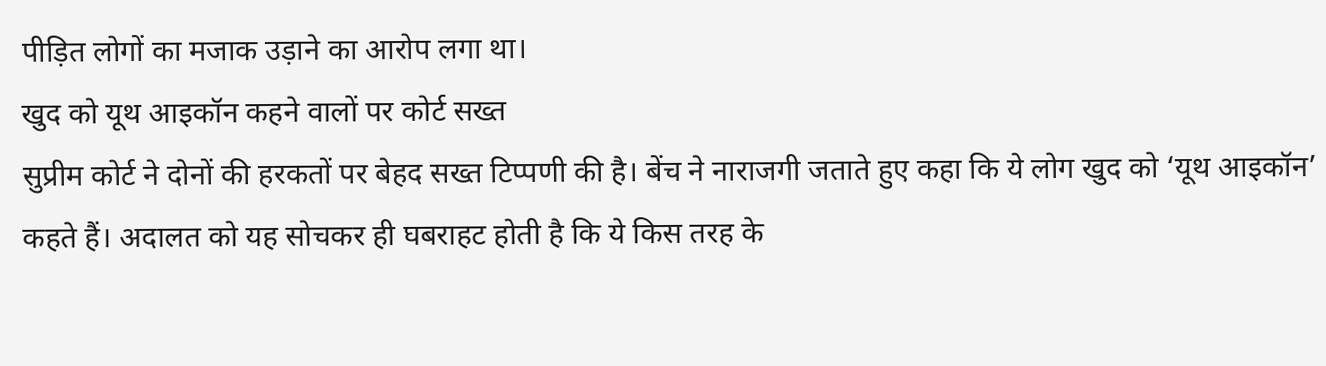पीड़ित लोगों का मजाक उड़ाने का आरोप लगा था।
खुद को यूथ आइकॉन कहने वालों पर कोर्ट सख्त
सुप्रीम कोर्ट ने दोनों की हरकतों पर बेहद सख्त टिप्पणी की है। बेंच ने नाराजगी जताते हुए कहा कि ये लोग खुद को ‘यूथ आइकॉन’ कहते हैं। अदालत को यह सोचकर ही घबराहट होती है कि ये किस तरह के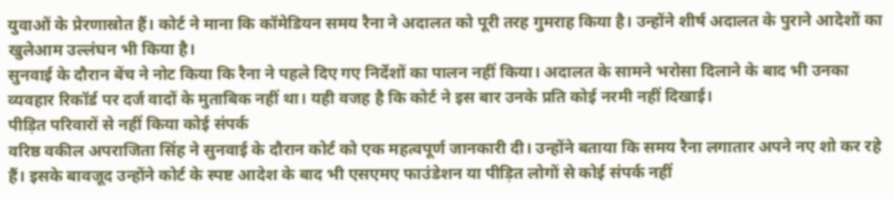युवाओं के प्रेरणास्रोत हैं। कोर्ट ने माना कि कॉमेडियन समय रैना ने अदालत को पूरी तरह गुमराह किया है। उन्होंने शीर्ष अदालत के पुराने आदेशों का खुलेआम उल्लंघन भी किया है।
सुनवाई के दौरान बेंच ने नोट किया कि रैना ने पहले दिए गए निर्देशों का पालन नहीं किया। अदालत के सामने भरोसा दिलाने के बाद भी उनका व्यवहार रिकॉर्ड पर दर्ज वादों के मुताबिक नहीं था। यही वजह है कि कोर्ट ने इस बार उनके प्रति कोई नरमी नहीं दिखाई।
पीड़ित परिवारों से नहीं किया कोई संपर्क
वरिष्ठ वकील अपराजिता सिंह ने सुनवाई के दौरान कोर्ट को एक महत्वपूर्ण जानकारी दी। उन्होंने बताया कि समय रैना लगातार अपने नए शो कर रहे हैं। इसके बावजूद उन्होंने कोर्ट के स्पष्ट आदेश के बाद भी एसएमए फाउंडेशन या पीड़ित लोगों से कोई संपर्क नहीं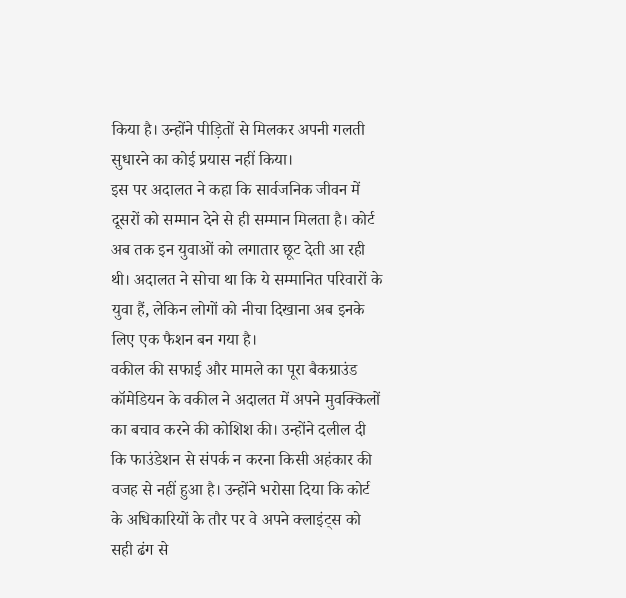किया है। उन्होंने पीड़ितों से मिलकर अपनी गलती सुधारने का कोई प्रयास नहीं किया।
इस पर अदालत ने कहा कि सार्वजनिक जीवन में दूसरों को सम्मान देने से ही सम्मान मिलता है। कोर्ट अब तक इन युवाओं को लगातार छूट देती आ रही थी। अदालत ने सोचा था कि ये सम्मानित परिवारों के युवा हैं, लेकिन लोगों को नीचा दिखाना अब इनके लिए एक फैशन बन गया है।
वकील की सफाई और मामले का पूरा बैकग्राउंड
कॉमेडियन के वकील ने अदालत में अपने मुवक्किलों का बचाव करने की कोशिश की। उन्होंने दलील दी कि फाउंडेशन से संपर्क न करना किसी अहंकार की वजह से नहीं हुआ है। उन्होंने भरोसा दिया कि कोर्ट के अधिकारियों के तौर पर वे अपने क्लाइंट्स को सही ढंग से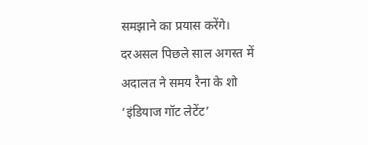समझाने का प्रयास करेंगे।
दरअसल पिछले साल अगस्त में अदालत ने समय रैना के शो ‘इंडियाज गॉट लेटेंट’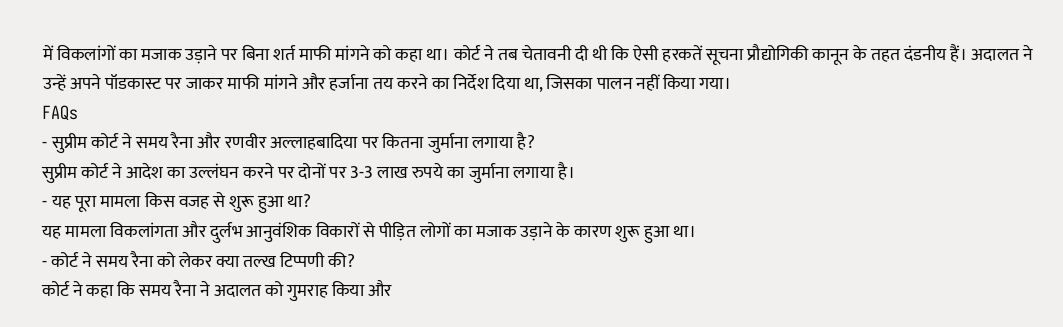में विकलांगों का मजाक उड़ाने पर बिना शर्त माफी मांगने को कहा था। कोर्ट ने तब चेतावनी दी थी कि ऐसी हरकतें सूचना प्रौद्योगिकी कानून के तहत दंडनीय हैं। अदालत ने उन्हें अपने पॉडकास्ट पर जाकर माफी मांगने और हर्जाना तय करने का निर्देश दिया था, जिसका पालन नहीं किया गया।
FAQs
- सुप्रीम कोर्ट ने समय रैना और रणवीर अल्लाहबादिया पर कितना जुर्माना लगाया है?
सुप्रीम कोर्ट ने आदेश का उल्लंघन करने पर दोनों पर 3-3 लाख रुपये का जुर्माना लगाया है।
- यह पूरा मामला किस वजह से शुरू हुआ था?
यह मामला विकलांगता और दुर्लभ आनुवंशिक विकारों से पीड़ित लोगों का मजाक उड़ाने के कारण शुरू हुआ था।
- कोर्ट ने समय रैना को लेकर क्या तल्ख टिप्पणी की?
कोर्ट ने कहा कि समय रैना ने अदालत को गुमराह किया और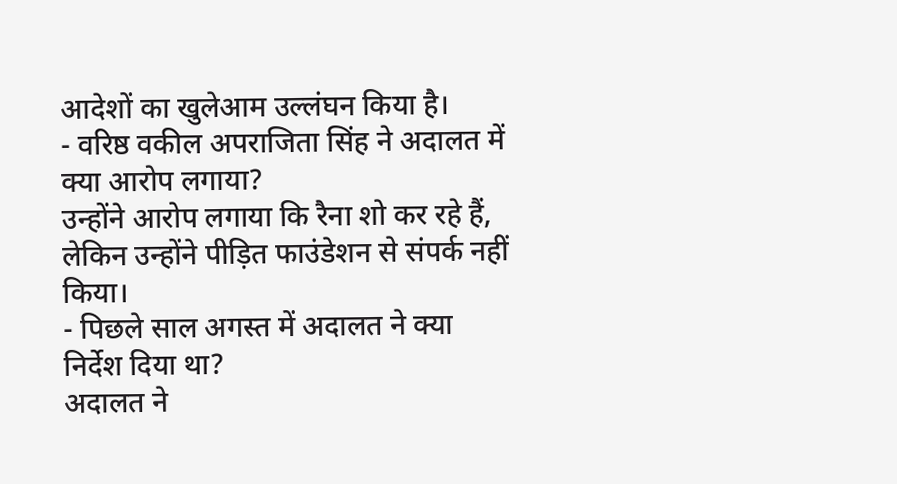आदेशों का खुलेआम उल्लंघन किया है।
- वरिष्ठ वकील अपराजिता सिंह ने अदालत में क्या आरोप लगाया?
उन्होंने आरोप लगाया कि रैना शो कर रहे हैं, लेकिन उन्होंने पीड़ित फाउंडेशन से संपर्क नहीं किया।
- पिछले साल अगस्त में अदालत ने क्या निर्देश दिया था?
अदालत ने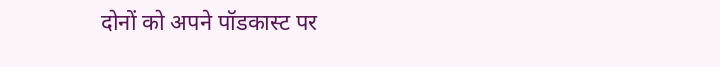दोनों को अपने पॉडकास्ट पर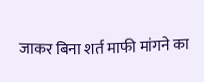जाकर बिना शर्त माफी मांगने का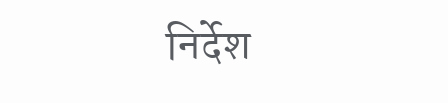निर्देश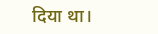दिया था।